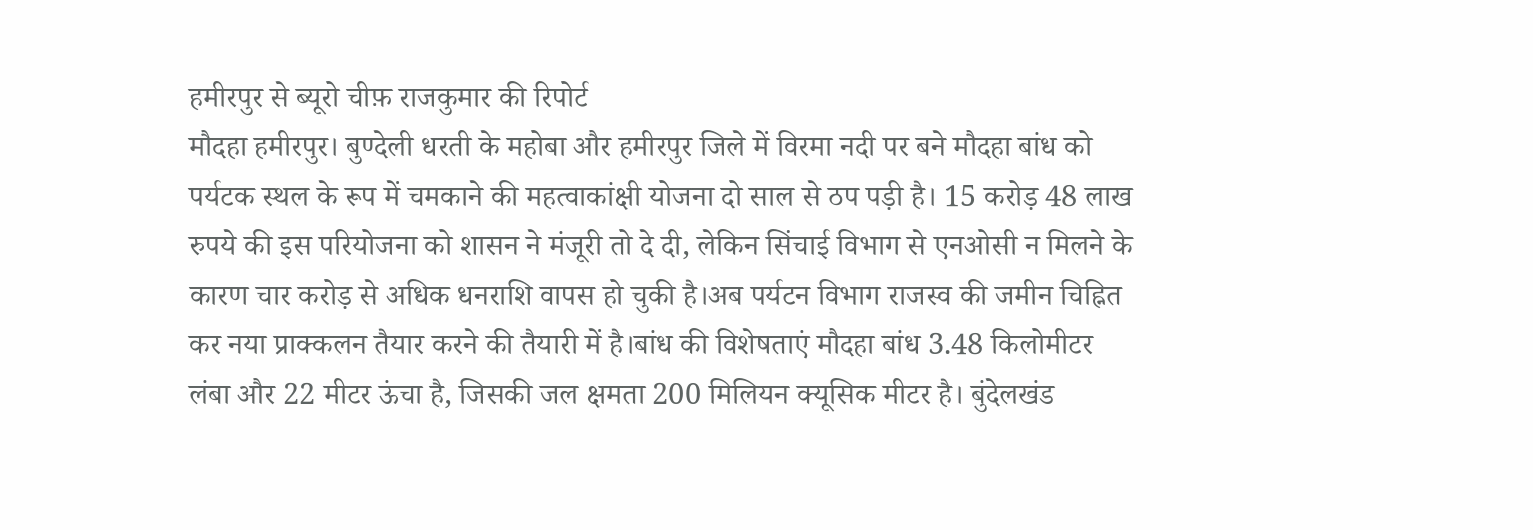हमीरपुर से ब्यूरो चीफ़ राजकुमार की रिपोर्ट
मौदहा हमीरपुर। बुण्देली धरती के महोबा और हमीरपुर जिले में विरमा नदी पर बने मौदहा बांध को पर्यटक स्थल के रूप में चमकाने की महत्वाकांक्षी योजना दो साल से ठप पड़ी है। 15 करोड़ 48 लाख रुपये की इस परियोजना को शासन ने मंजूरी तो दे दी, लेकिन सिंचाई विभाग से एनओसी न मिलने के कारण चार करोड़ से अधिक धनराशि वापस हो चुकी है।अब पर्यटन विभाग राजस्व की जमीन चिह्नित कर नया प्राक्कलन तैयार करने की तैयारी में है।बांध की विशेषताएं मौदहा बांध 3.48 किलोमीटर लंबा और 22 मीटर ऊंचा है, जिसकी जल क्षमता 200 मिलियन क्यूसिक मीटर है। बुंदेलखंड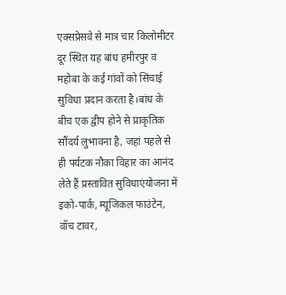एक्सप्रेसवे से मात्र चार किलोमीटर दूर स्थित यह बांध हमीरपुर व महोबा के कई गांवों को सिंचाई सुविधा प्रदान करता है।बांध के बीच एक द्वीप होने से प्राकृतिक सौंदर्य लुभावना है, जहां पहले से ही पर्यटक नौका विहार का आनंद लेते हैं प्रस्तावित सुविधाएंयोजना में इको-पार्क, म्यूजिकल फाउंटेन, वॉच टावर,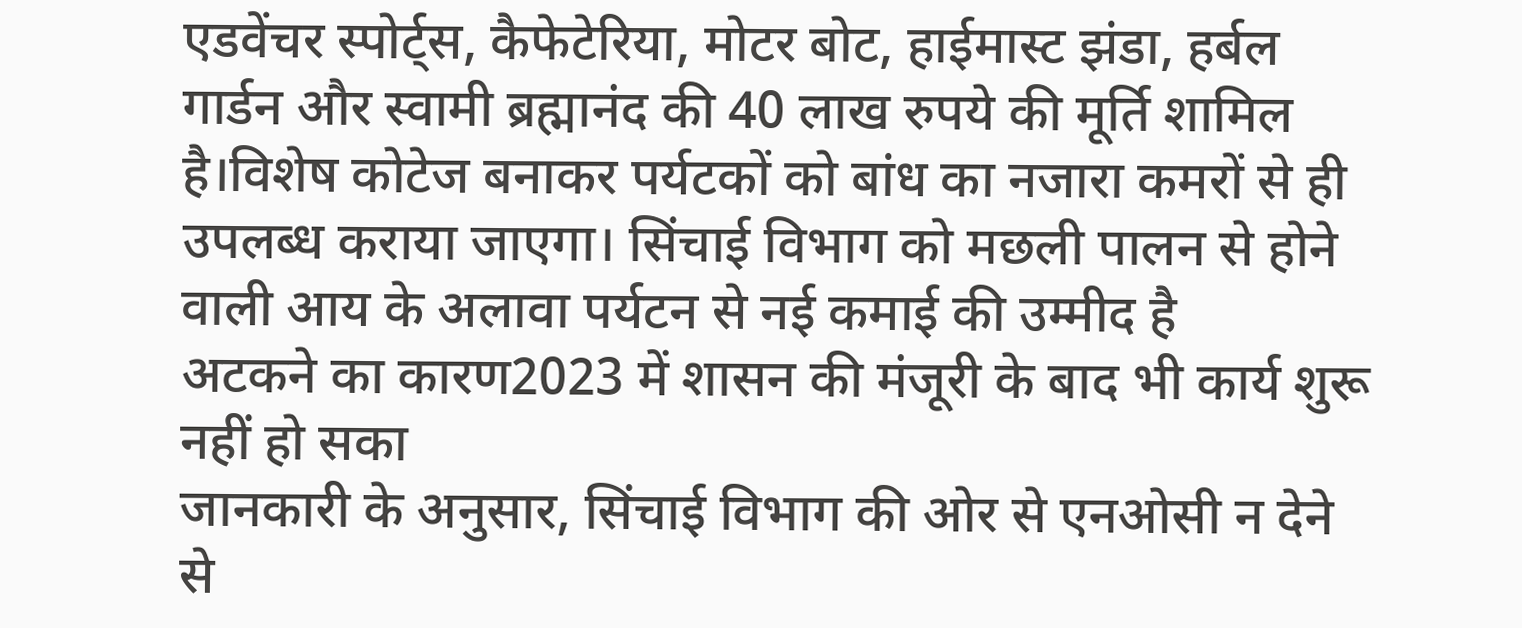एडवेंचर स्पोर्ट्स, कैफेटेरिया, मोटर बोट, हाईमास्ट झंडा, हर्बल गार्डन और स्वामी ब्रह्मानंद की 40 लाख रुपये की मूर्ति शामिल है।विशेष कोटेज बनाकर पर्यटकों को बांध का नजारा कमरों से ही उपलब्ध कराया जाएगा। सिंचाई विभाग को मछली पालन से होने वाली आय के अलावा पर्यटन से नई कमाई की उम्मीद है
अटकने का कारण2023 में शासन की मंजूरी के बाद भी कार्य शुरू नहीं हो सका
जानकारी के अनुसार, सिंचाई विभाग की ओर से एनओसी न देने से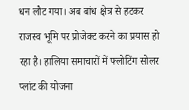धन लौट गया। अब बांध क्षेत्र से हटकर राजस्व भूमि पर प्रोजेक्ट करने का प्रयास हो रहा है। हालिया समाचारों में फ्लोटिंग सोलर प्लांट की योजना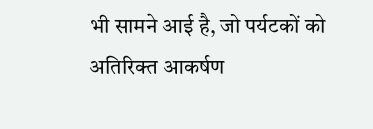भी सामने आई है, जो पर्यटकों को अतिरिक्त आकर्षण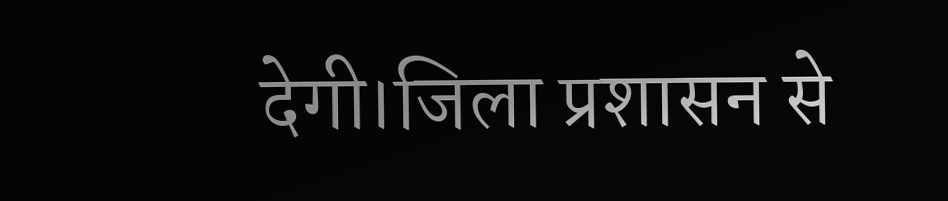देगी।जिला प्रशासन से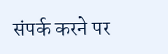संपर्क करने पर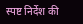स्पष्ट निर्देश की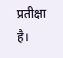प्रतीक्षा है।